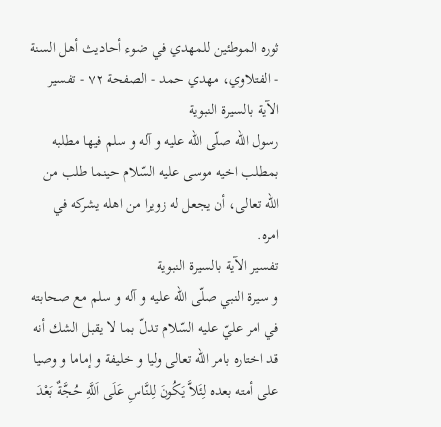ثوره الموطئين للمهدي في ضوء أحاديث أهل السنة - الفتلاوي، مهدي حمد - الصفحة ٧٢ - تفسير الآية بالسيرة النبوية
رسول اللّه صلّى اللّه عليه و آله و سلم فيها مطلبه بمطلب اخيه موسى عليه السّلام حينما طلب من اللّه تعالى، أن يجعل له زويرا من اهله يشركه في امره.
تفسير الآية بالسيرة النبوية
و سيرة النبي صلّى اللّه عليه و آله و سلم مع صحابته في امر عليّ عليه السّلام تدلّ بما لا يقبل الشك أنه قد اختاره بامر اللّه تعالى وليا و خليفة و إماما و وصيا على أمته بعده لِئَلاَّ يَكُونَ لِلنَّاسِ عَلَى اَللَّهِ حُجَّةٌ بَعْدَ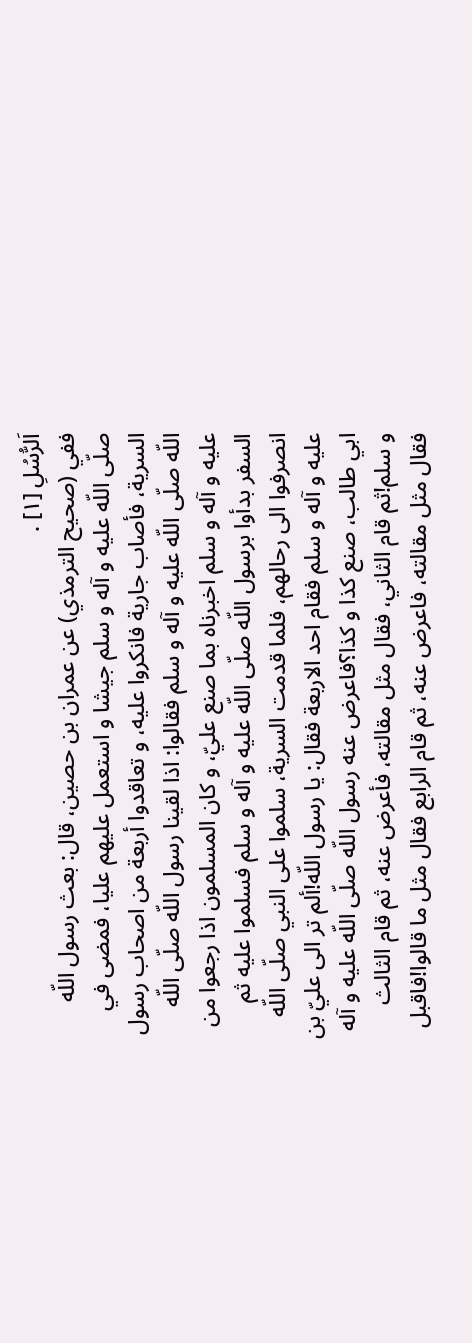اَلرُّسُلِ [١] .
ففي (صحيح الترمذي) عن عمران بن حصين، قال: بعث رسول اللّه صلّى اللّه عليه و آله و سلم جيشا و استعمل عليهم عليا، فمضى في السرية، فأصاب جارية فانكروا عليه، و تعاقدوا أربعة من اصحاب رسول اللّه صلّى اللّه عليه و آله و سلم فقالوا: اذا لقينا رسول اللّه صلّى اللّه عليه و آله و سلم اخبرناه بما صنع عليّ، و كان المسلمون اذا رجعوا من السفر بدأوا برسول اللّه صلّى اللّه عليه و آله و سلم فسلموا عليه ثم انصرفوا الى رحالهم، فلما قدمت السرية، سلموا على النبي صلّى اللّه عليه و آله و سلم فقام احد الاربعة فقال: يا رسول اللّه!ألم تر الى عليّ بن ابي طالب، صنع كذا و كذا؟فاعرض عنه رسول اللّه صلّى اللّه عليه و آله و سلم!ثم قام الثاني، فقال مثل مقالته، فأعرض عنه، ثم قام الثالث فقال مثل مقالته، فاعرض عنه، ثم قام الرابع فقال مثل ما قالوا!فاقبل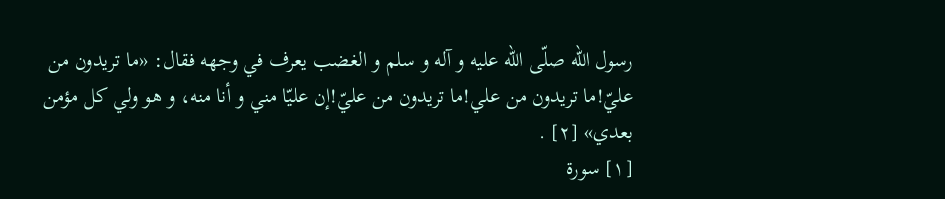رسول اللّه صلّى اللّه عليه و آله و سلم و الغضب يعرف في وجهه فقال: «ما تريدون من عليّ!ما تريدون من علي!ما تريدون من عليّ!إن عليّا مني و أنا منه، و هو ولي كل مؤمن بعدي» [٢] .
[١] سورة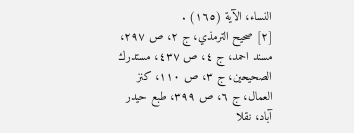النساء، الآية (١٦٥) .
[٢] صحيح الترمذي، ج ٢، ص ٢٩٧، مسند احمد، ج ٤، ص ٤٣٧، مستدرك الصحيحين، ج ٣، ص ١١٠، كنز العمال، ج ٦، ص ٣٩٩، طبع حيدر آباد، نقلا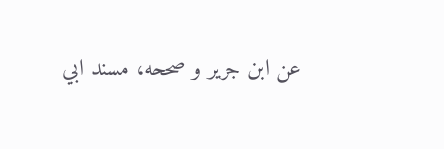عن ابن جرير و صححه، مسند ابي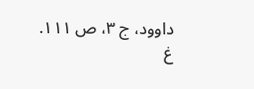داوود، ج ٣، ص ١١١.
غ